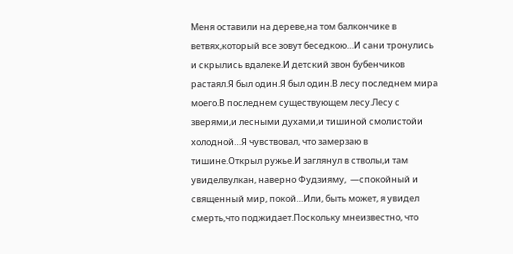Меня оставили на дереве,на том балкончике в ветвях,который все зовут беседкою…И сани тронулись и скрылись вдалеке.И детский звон бубенчиков растаял.Я был один.Я был один.В лесу последнем мира моего.В последнем существующем лесу.Лесу с зверями,и лесными духами,и тишиной смолистойи холодной…Я чувствовал, что замерзаю в тишине.Открыл ружье.И заглянул в стволы,и там увиделвулкан, наверно Фудзияму,  —спокойный и священный мир, покой…Или, быть может, я увидел смерть,что поджидает.Поскольку мнеизвестно, что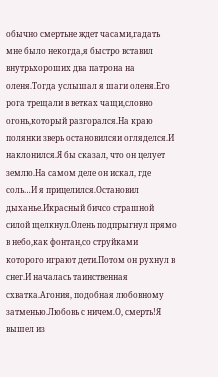обычно смертьне ждет часами,гадать мне было некогда,я быстро вставил внутрьхороших два патрона на оленя.Тогда услышал я шаги оленя.Его рога трещали в ветках чащи,словно огонь,который разгорался.На краю полянки зверь остановилсяи огляделся.И наклонился.Я бы сказал, что он целует землю.На самом деле он искал, где соль…И я прицелился.Остановил дыханье.Икрасный бичсо страшной силой щелкнул.Олень подпрыгнул прямо в небо,как фонтан,со струйками которого играют дети.Потом он рухнул в снег.И началась таинственная схватка.Агония, подобная любовному затменью.Любовь с ничем.О, смерть!Я вышел из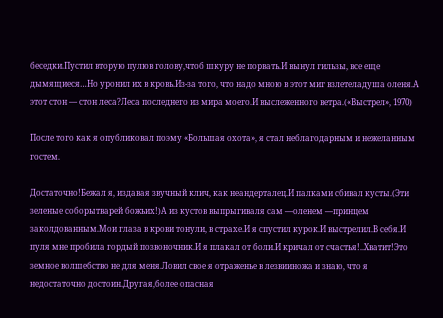беседки.Пустил вторую пулюв голову,чтоб шкуру не порвать.И вынул гильзы, все еще дымящиеся…Но уронил их в кровь.Из-за того, что надо мною в этот миг взлетеладуша оленя.А этот стон — стон леса?Леса последнего из мира моего.И выслеженного ветра.(«Выстрел», 1970)

После того как я опубликовал поэму «Большая охота», я стал неблагодарным и нежеланным гостем.

Достаточно!Бежал я, издавая звучный клич, как неандерталец.И палками сбивал кусты.(Эти зеленые соборытварей божьих!)А из кустов выпрыгиваля сам —оленем —принцем заколдованным.Мои глаза в крови тонули, в страхе.И я спустил курок.И выстрелил.В себя.И пуля мне пробила гордый позвоночник.И я плакал от боли.И кричал от счастья!..Хватит!Это земное волшебство не для меня.Ловил свое я отраженье в лезвииножа и знаю, что я недостаточно достоин.Другая,более опасная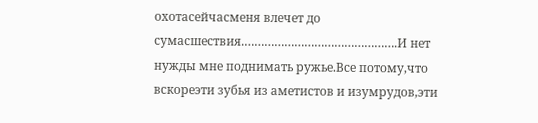охотасейчасменя влечет до сумасшествия.……………………………………….И нет нужды мне поднимать ружье.Все потому,что вскореэти зубья из аметистов и изумрудов,эти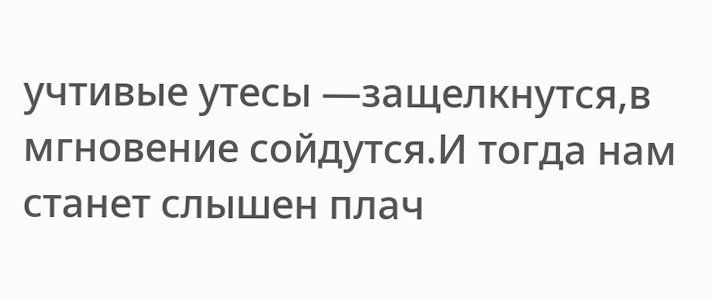учтивые утесы —защелкнутся,в мгновение сойдутся.И тогда нам станет слышен плач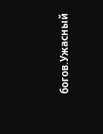богов.Ужасный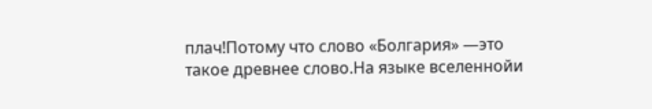плач!Потому что слово «Болгария» —это такое древнее слово.На языке вселеннойи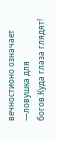вечностионо означает —ловушка для богов.Куда глаза глядят!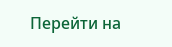Перейти на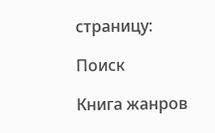страницу:

Поиск

Книга жанров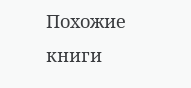Похожие книги